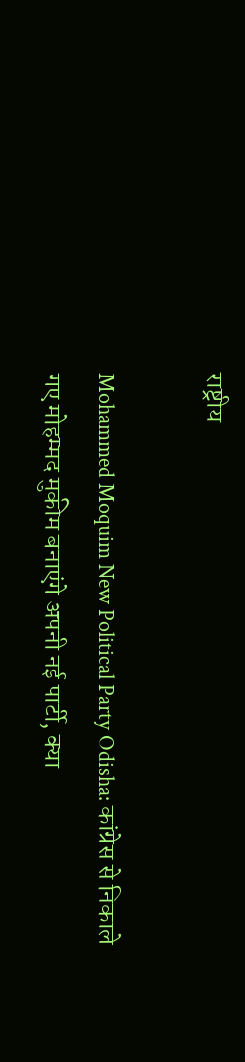राष्ट्रीय

Mohammed Moquim New Political Party Odisha: कांग्रेस से निकाले गए मोहम्मद मुकीम बनाएंगे अपनी नई पार्टी, क्या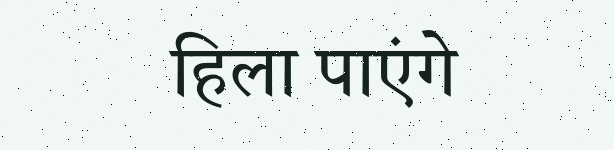हिला पाएंगे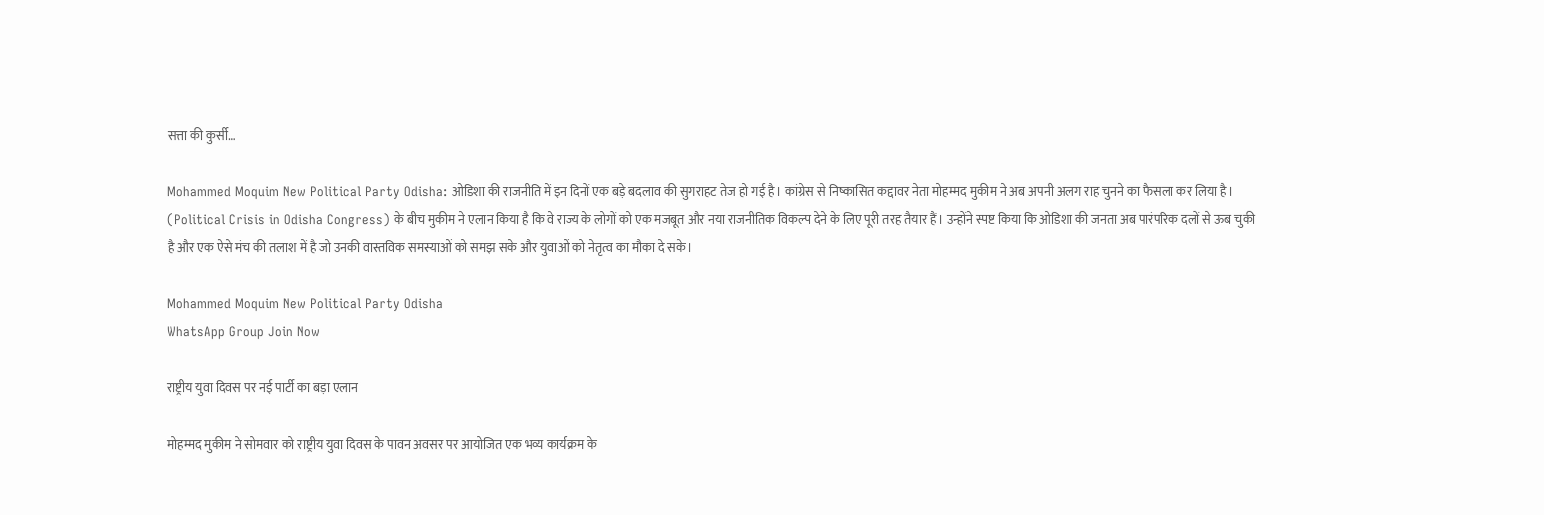सत्ता की कुर्सी…

Mohammed Moquim New Political Party Odisha: ओडिशा की राजनीति में इन दिनों एक बड़े बदलाव की सुगराहट तेज हो गई है। कांग्रेस से निष्कासित कद्दावर नेता मोहम्मद मुकीम ने अब अपनी अलग राह चुनने का फैसला कर लिया है। (Political Crisis in Odisha Congress) के बीच मुकीम ने एलान किया है कि वे राज्य के लोगों को एक मजबूत और नया राजनीतिक विकल्प देने के लिए पूरी तरह तैयार हैं। उन्होंने स्पष्ट किया कि ओडिशा की जनता अब पारंपरिक दलों से ऊब चुकी है और एक ऐसे मंच की तलाश में है जो उनकी वास्तविक समस्याओं को समझ सके और युवाओं को नेतृत्व का मौका दे सके।

Mohammed Moquim New Political Party Odisha
WhatsApp Group Join Now

राष्ट्रीय युवा दिवस पर नई पार्टी का बड़ा एलान

मोहम्मद मुकीम ने सोमवार को राष्ट्रीय युवा दिवस के पावन अवसर पर आयोजित एक भव्य कार्यक्रम के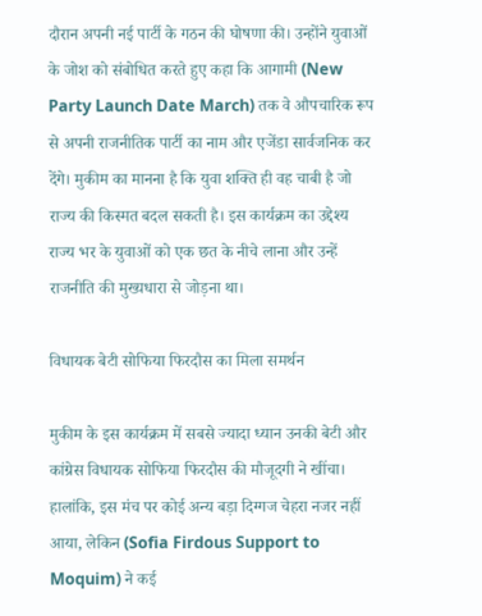दौरान अपनी नई पार्टी के गठन की घोषणा की। उन्होंने युवाओं के जोश को संबोधित करते हुए कहा कि आगामी (New Party Launch Date March) तक वे औपचारिक रूप से अपनी राजनीतिक पार्टी का नाम और एजेंडा सार्वजनिक कर देंगे। मुकीम का मानना है कि युवा शक्ति ही वह चाबी है जो राज्य की किस्मत बदल सकती है। इस कार्यक्रम का उद्देश्य राज्य भर के युवाओं को एक छत के नीचे लाना और उन्हें राजनीति की मुख्यधारा से जोड़ना था।

विधायक बेटी सोफिया फिरदौस का मिला समर्थन

मुकीम के इस कार्यक्रम में सबसे ज्यादा ध्यान उनकी बेटी और कांग्रेस विधायक सोफिया फिरदौस की मौजूदगी ने खींचा। हालांकि, इस मंच पर कोई अन्य बड़ा दिग्गज चेहरा नजर नहीं आया, लेकिन (Sofia Firdous Support to Moquim) ने कई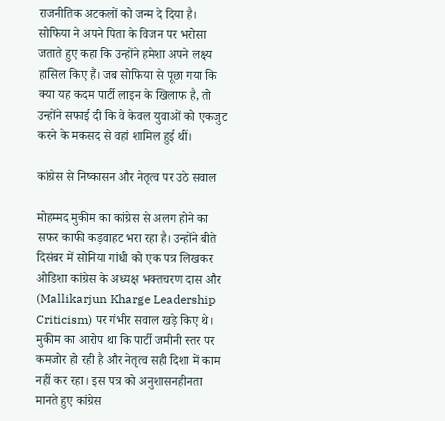राजनीतिक अटकलों को जन्म दे दिया है। सोफिया ने अपने पिता के विजन पर भरोसा जताते हुए कहा कि उन्होंने हमेशा अपने लक्ष्य हासिल किए हैं। जब सोफिया से पूछा गया कि क्या यह कदम पार्टी लाइन के खिलाफ है, तो उन्होंने सफाई दी कि वे केवल युवाओं को एकजुट करने के मकसद से वहां शामिल हुई थीं।

कांग्रेस से निष्कासन और नेतृत्व पर उठे सवाल

मोहम्मद मुकीम का कांग्रेस से अलग होने का सफर काफी कड़वाहट भरा रहा है। उन्होंने बीते दिसंबर में सोनिया गांधी को एक पत्र लिखकर ओडिशा कांग्रेस के अध्यक्ष भक्तचरण दास और (Mallikarjun Kharge Leadership Criticism) पर गंभीर सवाल खड़े किए थे। मुकीम का आरोप था कि पार्टी जमीनी स्तर पर कमजोर हो रही है और नेतृत्व सही दिशा में काम नहीं कर रहा। इस पत्र को अनुशासनहीनता मानते हुए कांग्रेस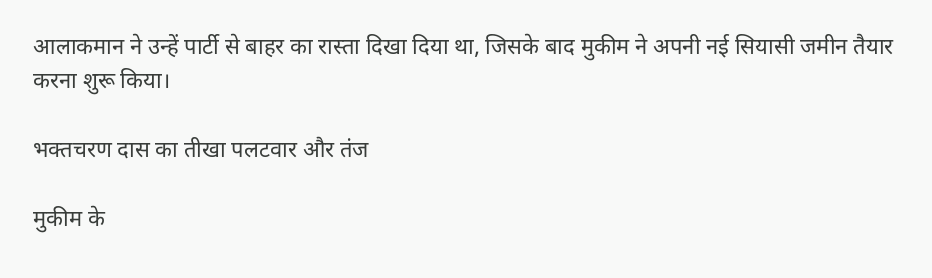आलाकमान ने उन्हें पार्टी से बाहर का रास्ता दिखा दिया था, जिसके बाद मुकीम ने अपनी नई सियासी जमीन तैयार करना शुरू किया।

भक्तचरण दास का तीखा पलटवार और तंज

मुकीम के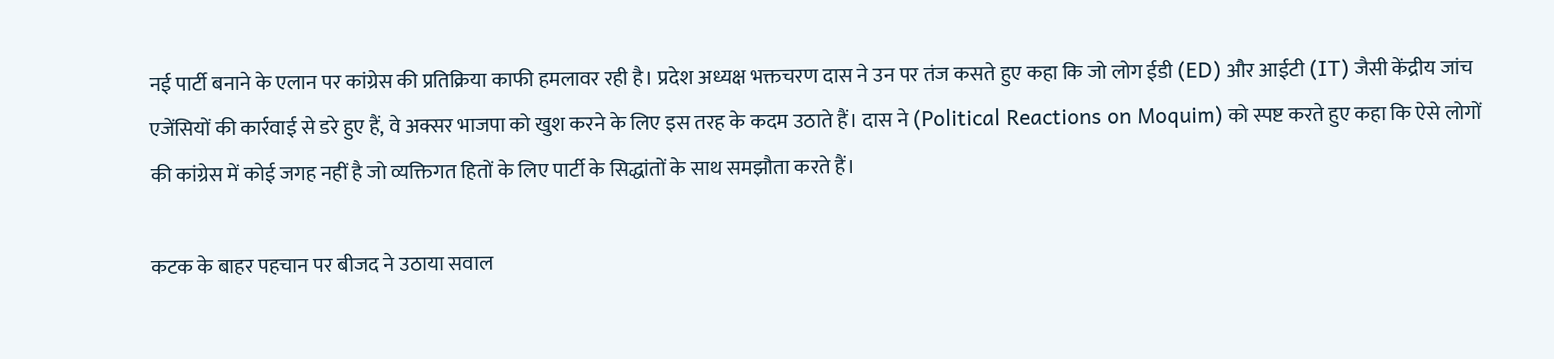नई पार्टी बनाने के एलान पर कांग्रेस की प्रतिक्रिया काफी हमलावर रही है। प्रदेश अध्यक्ष भक्तचरण दास ने उन पर तंज कसते हुए कहा कि जो लोग ईडी (ED) और आईटी (IT) जैसी केंद्रीय जांच एजेंसियों की कार्रवाई से डरे हुए हैं, वे अक्सर भाजपा को खुश करने के लिए इस तरह के कदम उठाते हैं। दास ने (Political Reactions on Moquim) को स्पष्ट करते हुए कहा कि ऐसे लोगों की कांग्रेस में कोई जगह नहीं है जो व्यक्तिगत हितों के लिए पार्टी के सिद्धांतों के साथ समझौता करते हैं।

कटक के बाहर पहचान पर बीजद ने उठाया सवाल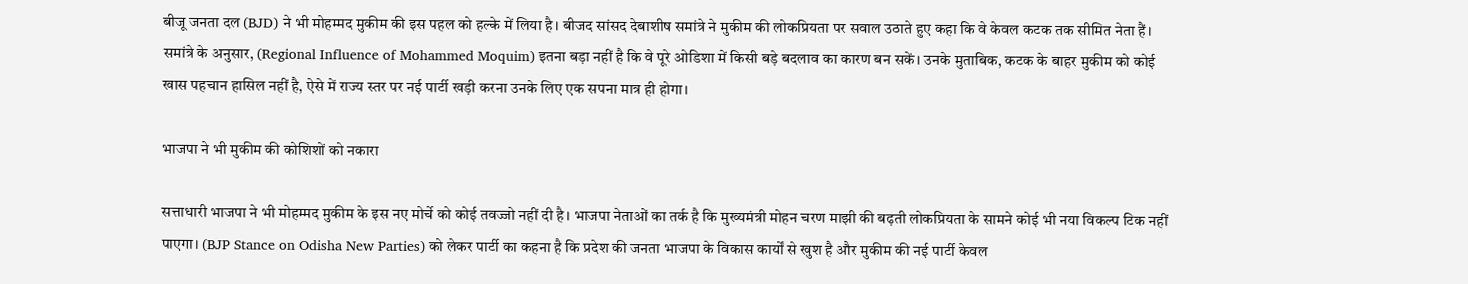बीजू जनता दल (BJD) ने भी मोहम्मद मुकीम की इस पहल को हल्के में लिया है। बीजद सांसद देबाशीष समांत्रे ने मुकीम की लोकप्रियता पर सवाल उठाते हुए कहा कि वे केवल कटक तक सीमित नेता हैं। समांत्रे के अनुसार, (Regional Influence of Mohammed Moquim) इतना बड़ा नहीं है कि वे पूरे ओडिशा में किसी बड़े बदलाव का कारण बन सकें। उनके मुताबिक, कटक के बाहर मुकीम को कोई खास पहचान हासिल नहीं है, ऐसे में राज्य स्तर पर नई पार्टी खड़ी करना उनके लिए एक सपना मात्र ही होगा।

भाजपा ने भी मुकीम की कोशिशों को नकारा

सत्ताधारी भाजपा ने भी मोहम्मद मुकीम के इस नए मोर्चे को कोई तवज्जो नहीं दी है। भाजपा नेताओं का तर्क है कि मुख्यमंत्री मोहन चरण माझी की बढ़ती लोकप्रियता के सामने कोई भी नया विकल्प टिक नहीं पाएगा। (BJP Stance on Odisha New Parties) को लेकर पार्टी का कहना है कि प्रदेश की जनता भाजपा के विकास कार्यों से खुश है और मुकीम की नई पार्टी केवल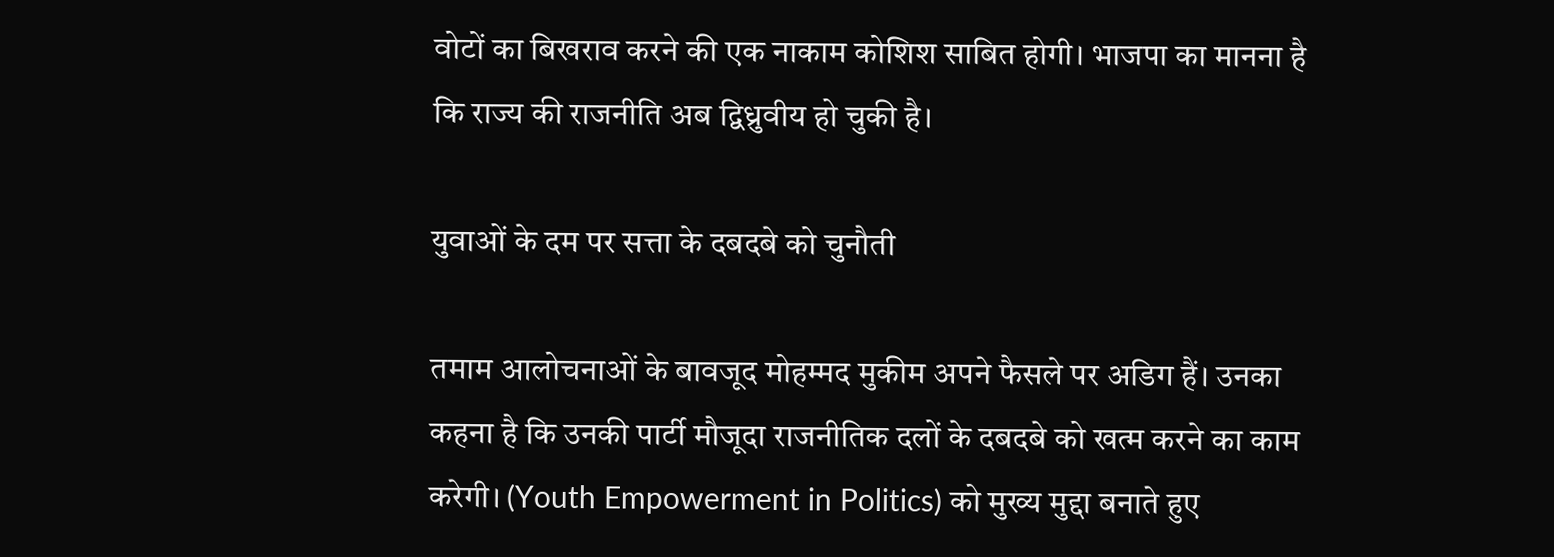वोटों का बिखराव करने की एक नाकाम कोशिश साबित होगी। भाजपा का मानना है कि राज्य की राजनीति अब द्विध्रुवीय हो चुकी है।

युवाओं के दम पर सत्ता के दबदबे को चुनौती

तमाम आलोचनाओं के बावजूद मोहम्मद मुकीम अपने फैसले पर अडिग हैं। उनका कहना है कि उनकी पार्टी मौजूदा राजनीतिक दलों के दबदबे को खत्म करने का काम करेगी। (Youth Empowerment in Politics) को मुख्य मुद्दा बनाते हुए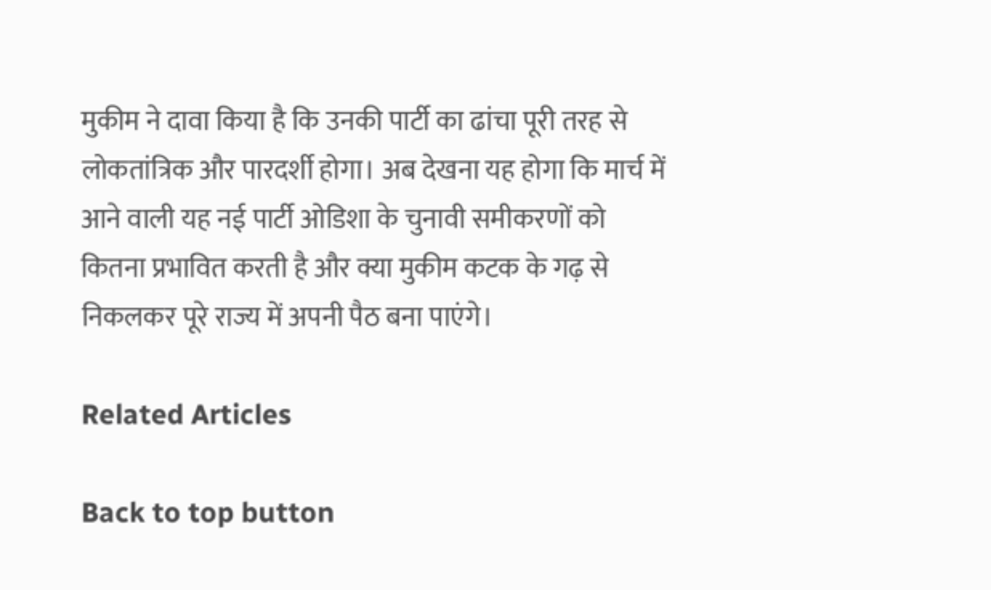मुकीम ने दावा किया है कि उनकी पार्टी का ढांचा पूरी तरह से लोकतांत्रिक और पारदर्शी होगा। अब देखना यह होगा कि मार्च में आने वाली यह नई पार्टी ओडिशा के चुनावी समीकरणों को कितना प्रभावित करती है और क्या मुकीम कटक के गढ़ से निकलकर पूरे राज्य में अपनी पैठ बना पाएंगे।

Related Articles

Back to top button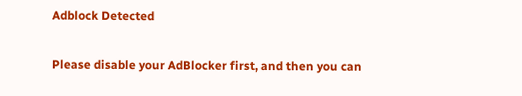Adblock Detected

Please disable your AdBlocker first, and then you can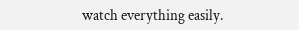watch everything easily.